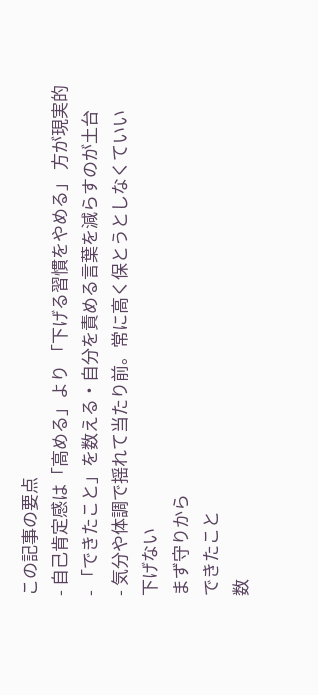この記事の要点
- 自己肯定感は「高める」より 「下げる習慣をやめる」 方が現実的
- 「できたこと」を数える・自分を責める言葉を減らすのが土台
- 気分や体調で揺れて当たり前。常に高く保とうとしなくていい
下げない
まず守りから
できたこと
数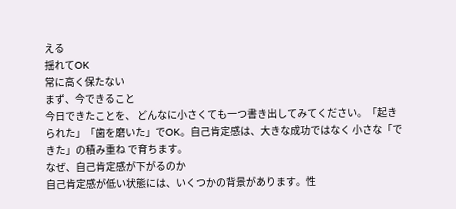える
揺れてOK
常に高く保たない
まず、今できること
今日できたことを、 どんなに小さくても一つ書き出してみてください。「起きられた」「歯を磨いた」でOK。自己肯定感は、大きな成功ではなく 小さな「できた」の積み重ね で育ちます。
なぜ、自己肯定感が下がるのか
自己肯定感が低い状態には、いくつかの背景があります。性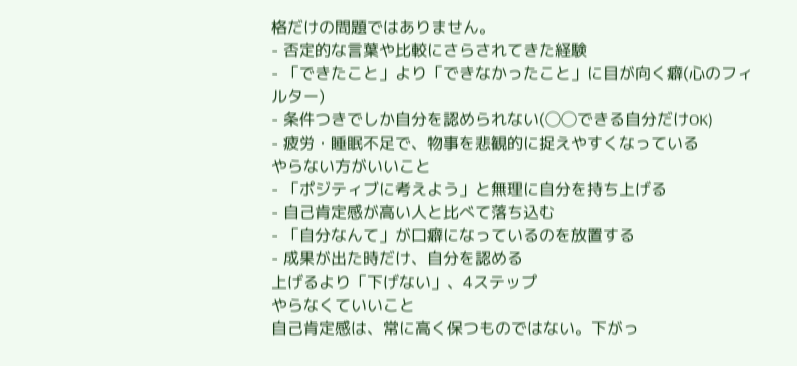格だけの問題ではありません。
- 否定的な言葉や比較にさらされてきた経験
- 「できたこと」より「できなかったこと」に目が向く癖(心のフィルター)
- 条件つきでしか自分を認められない(◯◯できる自分だけOK)
- 疲労・睡眠不足で、物事を悲観的に捉えやすくなっている
やらない方がいいこと
- 「ポジティブに考えよう」と無理に自分を持ち上げる
- 自己肯定感が高い人と比べて落ち込む
- 「自分なんて」が口癖になっているのを放置する
- 成果が出た時だけ、自分を認める
上げるより「下げない」、4ステップ
やらなくていいこと
自己肯定感は、常に高く保つものではない。下がっ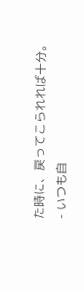た時に、戻ってこられれば十分。
- いつも自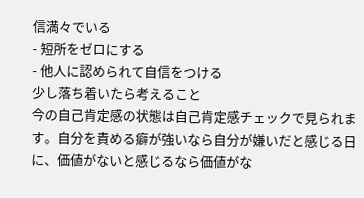信満々でいる
- 短所をゼロにする
- 他人に認められて自信をつける
少し落ち着いたら考えること
今の自己肯定感の状態は自己肯定感チェックで見られます。自分を責める癖が強いなら自分が嫌いだと感じる日に、価値がないと感じるなら価値がな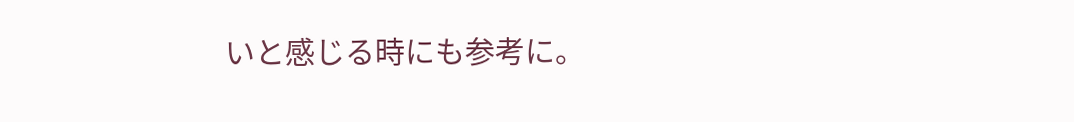いと感じる時にも参考に。